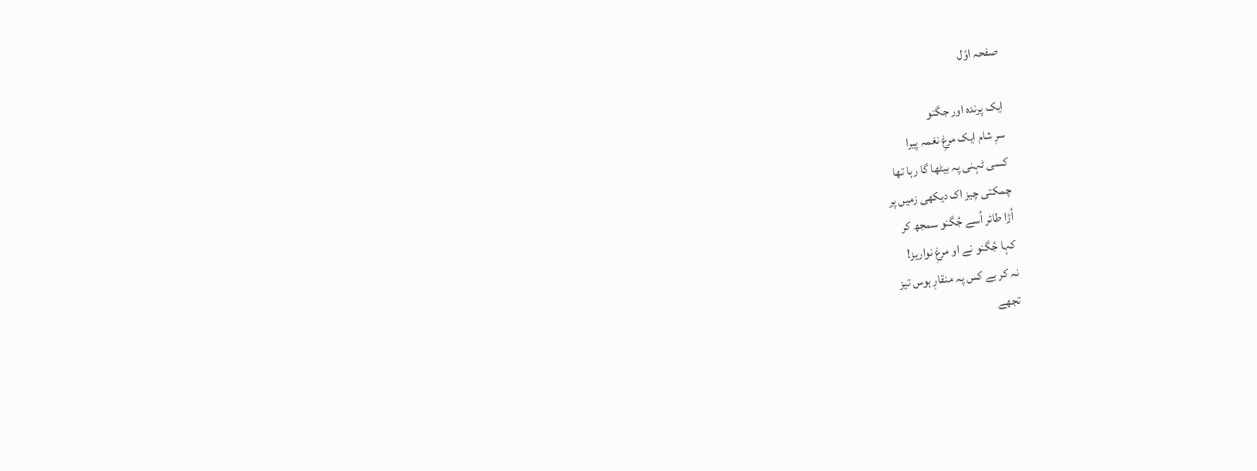صفحہ اوّل

ایک پرندہ اور جگنو
سرِ شام ایک مرغِ نغمہ پیرا
کسی ٹہنی پہ بیٹھا گا رہا تھا
چمکتی چیز اک دیکھی زمیں پر
اُڑا طائر اُسے جُگنو سمجھ کر
کہا جُگنو نے او مرغِ نواریز!
نہ کر بے کس پہ منقارِ ہوس تیز
تجھے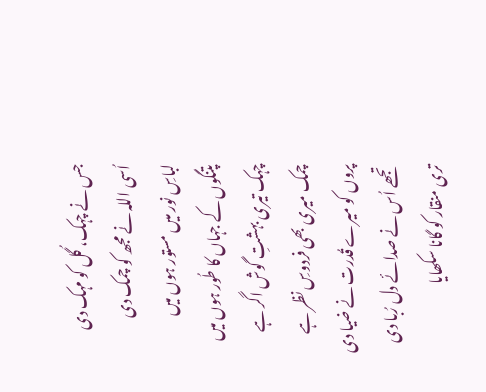جس نے چہک، گُل کو مہک دی
اُسی اللہ نے مجھ کو چمک دی
لباسِ نور میں مستور ہوں میں
پتنگوں کے جہاں کا طُور ہوں میں
چہک تیری بہشتِ گوش اگر ہے
چمک میری بھی فردوسِ نظر ہے
پروں کو میرے قُدرت نے ضیا دی
تجھے اُس نے صدائے دل رُبا دی
تری منقار کو گانا سکھایا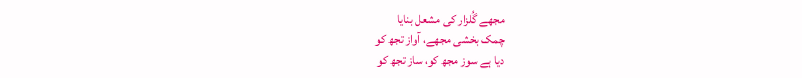مجھے گُلزار کی مشعل بنایا
چمک بخشی مجھے، آواز تجھ کو
دیا ہے سوز مجھ کو، ساز تجھ کو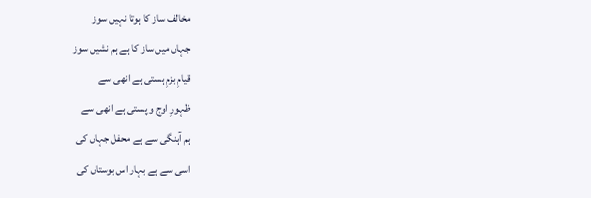مخالف ساز کا ہوتا نہیں سوز
جہاں میں ساز کا ہے ہم نشیں سوز
قیامِ بزمِ ہستی ہے انھی سے
ظہورِ اوج و پستی ہے انھی سے
ہم آہنگی سے ہے محفل جہاں کی
اسی سے ہے بہار اس بوستاں کی